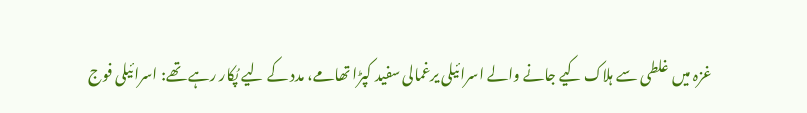غزہ میں غلطی سے ہلاک کیے جانے والے اسرائیلی یرغمالی سفید کپڑا تھامے، مدد کے لیے پُکار رہے تھے: اسرائیلی فوج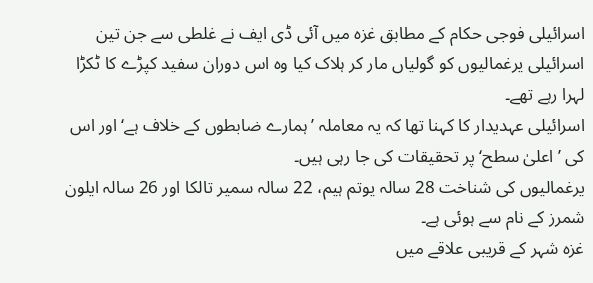اسرائیلی فوجی حکام کے مطابق غزہ میں آئی ڈی ایف نے غلطی سے جن تین اسرائیلی یرغمالیوں کو گولیاں مار کر ہلاک کیا وہ اس دوران سفید کپڑے کا ٹکڑا لہرا رہے تھے۔
اسرائیلی عہدیدار کا کہنا تھا کہ یہ معاملہ ’ہمارے ضابطوں کے خلاف ہے‘ اور اس کی ’اعلیٰ سطح‘ پر تحقیقات کی جا رہی ہیں۔
یرغمالیوں کی شناخت 28 سالہ یوتم ہیم، 22 سالہ سمیر تالکا اور 26 سالہ ایلون شمرز کے نام سے ہوئی ہے۔
غزہ شہر کے قریبی علاقے میں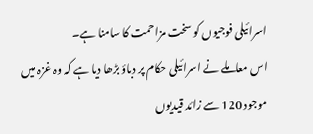اسرائیلی فوجیوں کو سخت مزاحمت کا سامنا ہے۔
اس معاملے نے اسرائیلی حکام پر دباؤ بڑھا دیا ہے کہ وہ غزہ میں موجود 120 سے زائد قیدیوں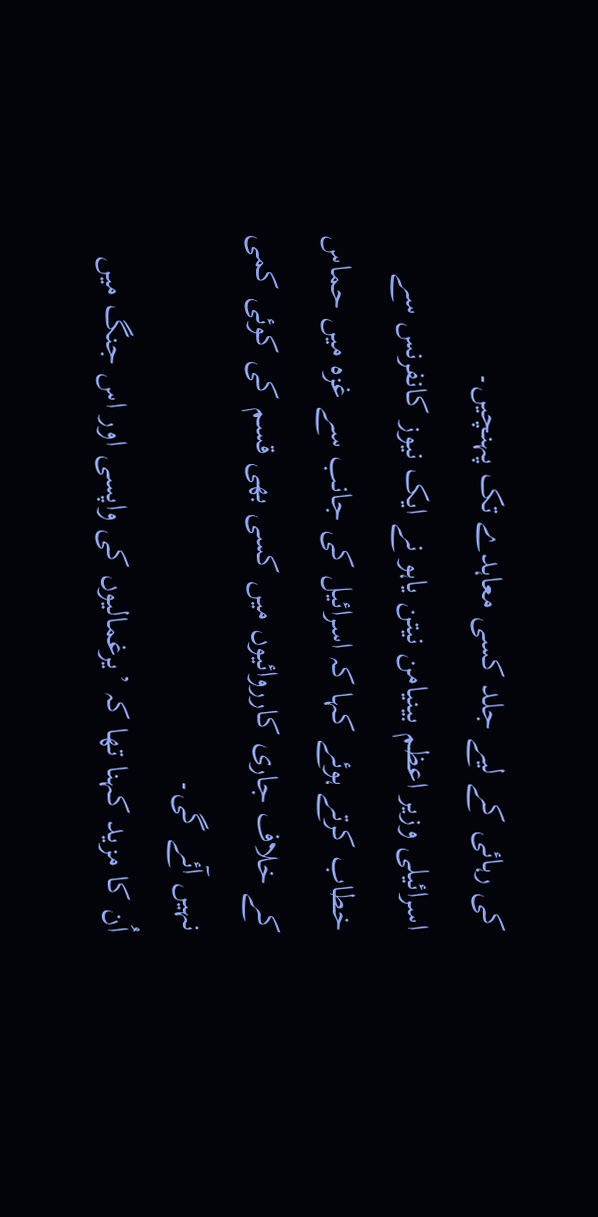کی رہائی کے لیے جلد کسی معاہدے تک پہنچیں۔
اسرائیلی وزیر اعظم بینیامن نیتن یاہو نے ایک نیوز کانفرنس سے خطاب کرتے ہوئے کہا کہ اسرائیل کی جانب سے غزہ میں حماس کے خلاف جاری کارروائیوں میں کسی بھی قسم کی کوئی کمی نہیں آئے گی۔
اُن کا مزید کہنا تھا کہ ’یرغمالیوں کی واپسی اور اس جنگ میں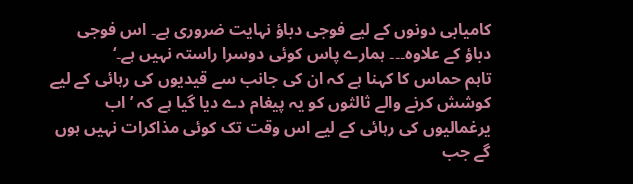کامیابی دونوں کے لیے فوجی دباؤ نہایت ضروری ہے۔ اس فوجی دباؤ کے علاوہ۔۔۔ ہمارے پاس کوئی دوسرا راستہ نہیں ہے۔‘
تاہم حماس کا کہنا ہے کہ ان کی جانب سے قیدیوں کی رہائی کے لیے کوشش کرنے والے ثالثوں کو یہ پیغام دے دیا گیا ہے کہ ’اب یرغمالیوں کی رہائی کے لیے اس وقت تک کوئی مذاکرات نہیں ہوں گے جب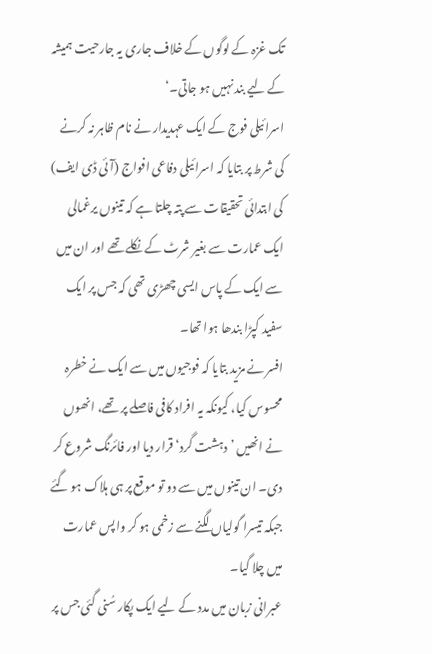تک غزہ کے لوگوں کے خلاف جاری یہ جارحیت ہمیشہ کے لیے بند نہیں ہو جاتی۔‘
اسرائیلی فوج کے ایک عہدیدار نے نام ظاہر نہ کرنے کی شرط پر بتایا کہ اسرائیلی دفاعی افواج (آئی ڈی ایف) کی ابتدائی تحقیقات سے پتہ چلتا ہے کہ تینوں یرغمالی ایک عمارت سے بغیر شرٹ کے نکلے تھے اور ان میں سے ایک کے پاس ایسی چھڑی تھی کہ جس پر ایک سفید کپڑا بندھا ہوا تھا۔
افسر نے مزید بتایا کہ فوجیوں میں سے ایک نے خطرہ محسوس کیا، کیونکہ یہ افراد کافی فاصلے پر تھے، انھوں نے انھیں ’دہشت گرد‘ قرار دیا اور فائرنگ شروع کر دی۔ ان تینوں میں سے دو تو موقع پر ہی ہلاک ہو گئے جبکہ تیسرا گولیاں لگنے سے زخمی ہو کر واپس عمارت میں چلا گیا۔
عبرانی زبان میں مدد کے لیے ایک پکار سُنی گئی جس پر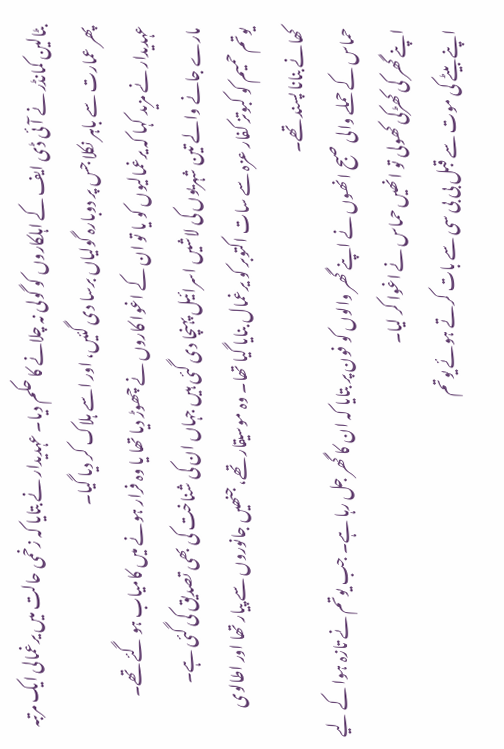بٹالین کمانڈر نے آئی ڈی ایف کے اہلکاروں کو گولی نہ چلانے کا حکم دیا۔ عہدیدار نے بتایا کہ زخمی حالت میں یرغمالی ایک مرتبہ پھر عمارت سے باہر نکلا جس پر دوبارہ گولیاں برسا دی گئیں، اور اسے ہلاک کر دیا گیا۔
عہدیدار نے مزید کہا کہ یرغمالیوں کو یا تو ان کے اغوا کاروں نے چھوڑ دیا تھا یا وہ فرار ہونے میں کامیاب ہو گئے تھے۔
مارے جانے والے تین شہریوں کی لاشیں اسرائیل پہنچا دی گئی ہیں جہاں ان کی شناخت کی بھی تصدیق کی گئی ہے۔
یوتم حمیم کو کبوتز کفار عزہ سے سات اکتوبر کو یرغمال بنایا گیا تھا۔ وہ موسیقار تھے، جنھیں جانوروں سے پیار تھا اور اطالوی کھانے بنانا پسند تھے۔
حماس کے حملے والی صبح انھوں نے اپنے گھر والوں کو فون پر بتایا کہ ان کا گھر جل رہا ہے۔ جب یوتم نے تازہ ہوا کے لیے اپنے گھر کی کھڑکی کھولی تو انھیں حماس نے اغوا کر لیا۔
اپنے بیٹے کی موت سے قبل بی بی سی سے بات کرتے ہوئے یوتم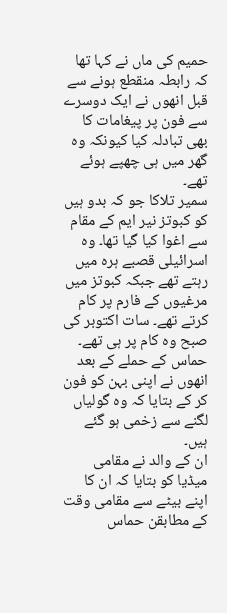حمیم کی ماں نے کہا تھا کہ رابطہ منقطع ہونے سے قبل انھوں نے ایک دوسرے سے فون پر پیغامات کا بھی تبادلہ کیا کیونکہ وہ گھر میں ہی چھپے ہوئے تھے۔
سمیر تلاکا جو کہ بدو ہیں کو کبوتز نیر ایم کے مقام سے اغوا کیا گیا تھا۔ وہ اسرائیلی قصبے ہرہ میں رہتے تھے جبکہ کبوتز میں مرغیوں کے فارم پر کام کرتے تھے۔ سات اکتوبر کی صبح وہ کام پر ہی تھے۔ حماس کے حملے کے بعد انھوں نے اپنی بہن کو فون کر کے بتایا کہ وہ گولیاں لگنے سے زخمی ہو گئے ہیں۔
ان کے والد نے مقامی میڈیا کو بتایا کہ ان کا اپنے بیٹے سے مقامی وقت کے مطابقن حماس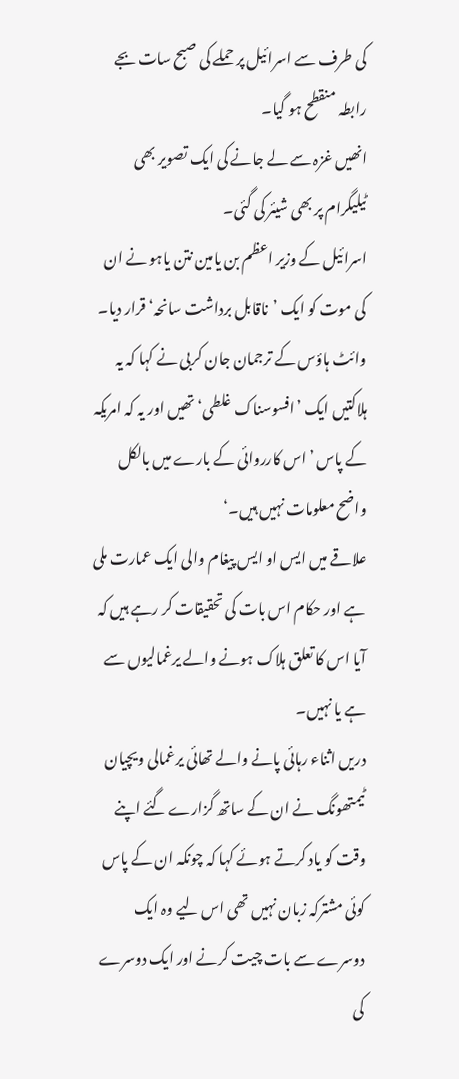کی طرف سے اسرائیل پر حملے کی صبح سات بجے رابطہ منقطح ہو گیا۔
انھیں غزہ سے لے جانے کی ایک تصویر بھی ٹیلیگرام پر بھی شیئر کی گئی۔
اسرائیل کے وزیر اعظم بن یامین نتن یاہو نے ان کی موت کو ایک ’ناقابل برداشت سانحہ‘ قرار دیا۔ وائٹ ہاؤس کے ترجمان جان کربی نے کہا کہ یہ ہلاکتیں ایک ’افسوسناک غلطی‘ تھیں اور یہ کہ امریکہ کے پاس ’اس کارروائی کے بارے میں بالکل واضح معلومات نہیں ہیں۔‘
علاقے میں ایس او ایس پیغام والی ایک عمارت ملی ہے اور حکام اس بات کی تحقیقات کر رہے ہیں کہ آیا اس کا تعلق ہلاک ہونے والے یرغمالیوں سے ہے یا نہیں۔
دریں اثناء رہائی پانے والے تھائی یرغمالی ویچیان ٹیمتھونگ نے ان کے ساتھ گزارے گئے اپنے وقت کو یاد کرتے ہوئے کہا کہ چونکہ ان کے پاس کوئی مشترکہ زبان نہیں تھی اس لیے وہ ایک دوسرے سے بات چیت کرنے اور ایک دوسرے کی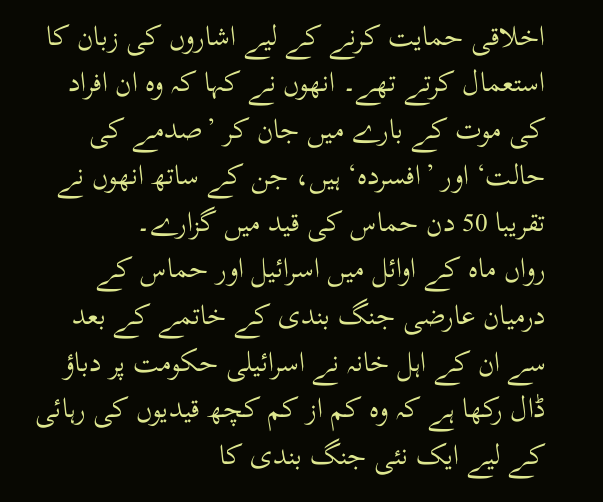اخلاقی حمایت کرنے کے لیے اشاروں کی زبان کا استعمال کرتے تھے۔ انھوں نے کہا کہ وہ ان افراد کی موت کے بارے میں جان کر ’صدمے کی حالت‘ اور ’افسردہ‘ ہیں، جن کے ساتھ انھوں نے تقریبا 50 دن حماس کی قید میں گزارے۔
رواں ماہ کے اوائل میں اسرائیل اور حماس کے درمیان عارضی جنگ بندی کے خاتمے کے بعد سے ان کے اہل خانہ نے اسرائیلی حکومت پر دباؤ ڈال رکھا ہے کہ وہ کم از کم کچھ قیدیوں کی رہائی کے لیے ایک نئی جنگ بندی کا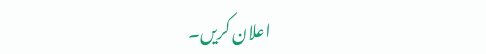اعلان کریں۔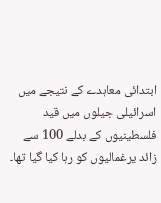ابتدائی معاہدے کے نتیجے میں اسرائیلی جیلوں میں قید فلسطینیوں کے بدلے 100 سے زائد یرغمالیوں کو رہا کیا گیا تھا۔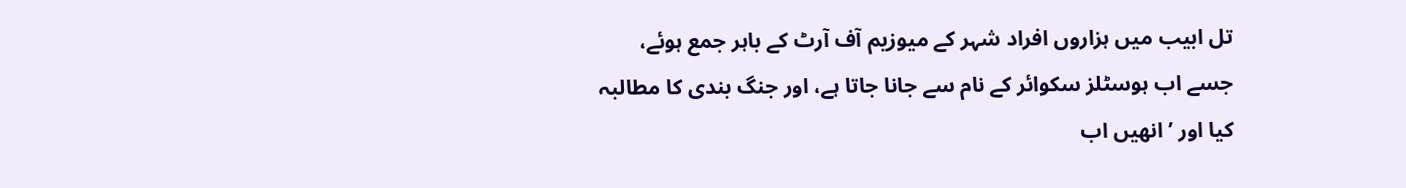تل ابیب میں ہزاروں افراد شہر کے میوزیم آف آرٹ کے باہر جمع ہوئے، جسے اب ہوسٹلز سکوائر کے نام سے جانا جاتا ہے، اور جنگ بندی کا مطالبہ کیا اور ’انھیں اب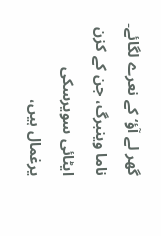گھر لے آؤ‘ کے نعرے لگائے۔
ناما وینبرگ، جن کے کزن ایٹائی سویرسکی یرغمال ہیں،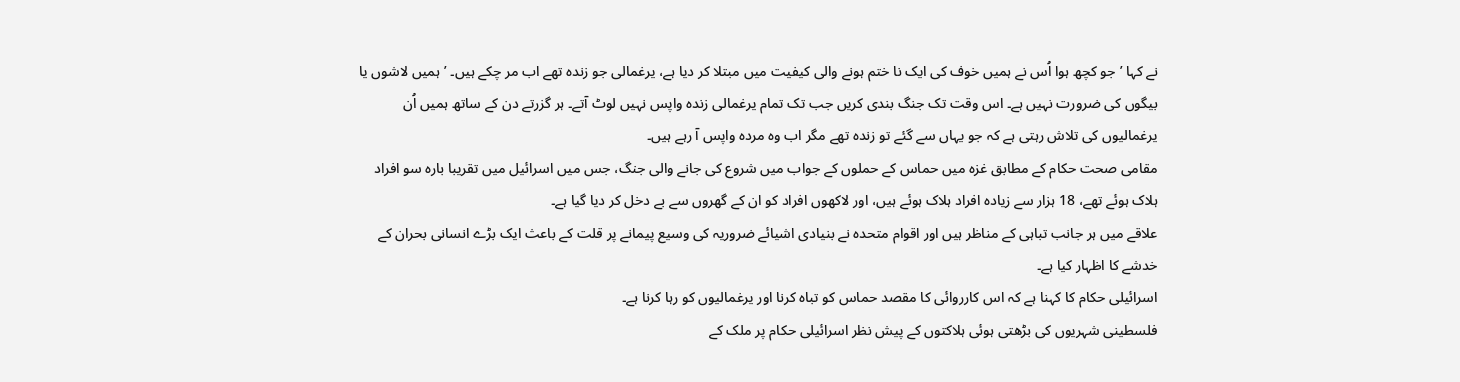نے کہا ’جو کچھ ہوا اُس نے ہمیں خوف کی ایک نا ختم ہونے والی کیفیت میں مبتلا کر دیا ہے، یرغمالی جو زندہ تھے اب مر چکے ہیں۔ ’ہمیں لاشوں یا بیگوں کی ضرورت نہیں ہے۔ اس وقت تک جنگ بندی کریں جب تک تمام یرغمالی زندہ واپس نہیں لوٹ آتے۔ ہر گزرتے دن کے ساتھ ہمیں اُن یرغمالیوں کی تلاش رہتی ہے کہ جو یہاں سے گئے تو زندہ تھے مگر اب وہ مردہ واپس آ رہے ہیں۔
مقامی صحت حکام کے مطابق غزہ میں حماس کے حملوں کے جواب میں شروع کی جانے والی جنگ، جس میں اسرائیل میں تقریبا بارہ سو افراد ہلاک ہوئے تھے، 18 ہزار سے زیادہ افراد ہلاک ہوئے ہیں، اور لاکھوں افراد کو ان کے گھروں سے بے دخل کر دیا گیا ہے۔
علاقے میں ہر جانب تباہی کے مناظر ہیں اور اقوام متحدہ نے بنیادی اشیائے ضروریہ کی وسیع پیمانے پر قلت کے باعث ایک بڑے انسانی بحران کے خدشے کا اظہار کیا ہے۔
اسرائیلی حکام کا کہنا ہے کہ اس کارروائی کا مقصد حماس کو تباہ کرنا اور یرغمالیوں کو رہا کرنا ہے۔
فلسطینی شہریوں کی بڑھتی ہوئی ہلاکتوں کے پیش نظر اسرائیلی حکام پر ملک کے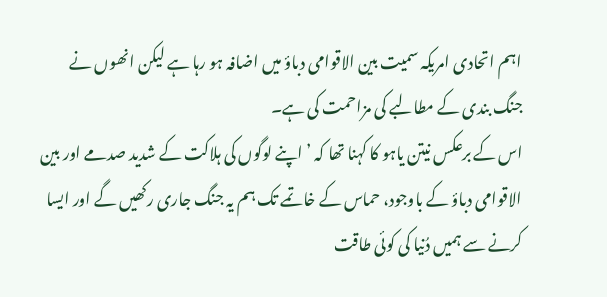اہم اتحادی امریکہ سمیت بین الاقوامی دباؤ میں اضافہ ہو رہا ہے لیکن انھوں نے جنگ بندی کے مطالبے کی مزاحمت کی ہے۔
اس کے برعکس نیتن یاہو کا کہنا تھا کہ ’اپنے لوگوں کی ہلاکت کے شدید صدمے اور بین الاقوامی دباؤ کے باوجود، حماس کے خاتمے تک ہم یہ جنگ جاری رکھیں گے اور ایسا کرنے سے ہمیں دُنیا کی کوئی طاقت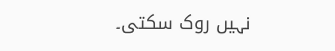نہیں روک سکتی۔